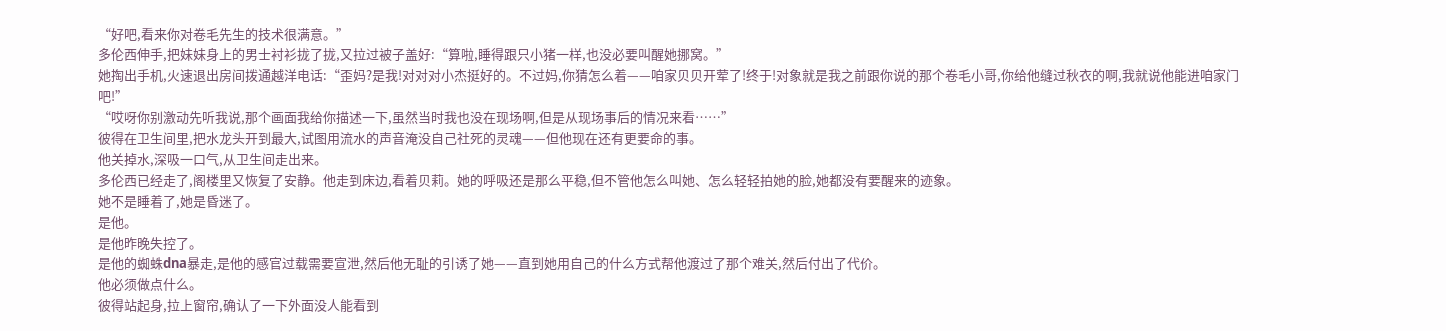“好吧,看来你对卷毛先生的技术很满意。”
多伦西伸手,把妹妹身上的男士衬衫拢了拢,又拉过被子盖好:“算啦,睡得跟只小猪一样,也没必要叫醒她挪窝。”
她掏出手机,火速退出房间拨通越洋电话:“歪妈?是我!对对对小杰挺好的。不过妈,你猜怎么着——咱家贝贝开荤了!终于!对象就是我之前跟你说的那个卷毛小哥,你给他缝过秋衣的啊,我就说他能进咱家门吧!”
“哎呀你别激动先听我说,那个画面我给你描述一下,虽然当时我也没在现场啊,但是从现场事后的情况来看……”
彼得在卫生间里,把水龙头开到最大,试图用流水的声音淹没自己社死的灵魂——但他现在还有更要命的事。
他关掉水,深吸一口气,从卫生间走出来。
多伦西已经走了,阁楼里又恢复了安静。他走到床边,看着贝莉。她的呼吸还是那么平稳,但不管他怎么叫她、怎么轻轻拍她的脸,她都没有要醒来的迹象。
她不是睡着了,她是昏迷了。
是他。
是他昨晚失控了。
是他的蜘蛛dna暴走,是他的感官过载需要宣泄,然后他无耻的引诱了她——直到她用自己的什么方式帮他渡过了那个难关,然后付出了代价。
他必须做点什么。
彼得站起身,拉上窗帘,确认了一下外面没人能看到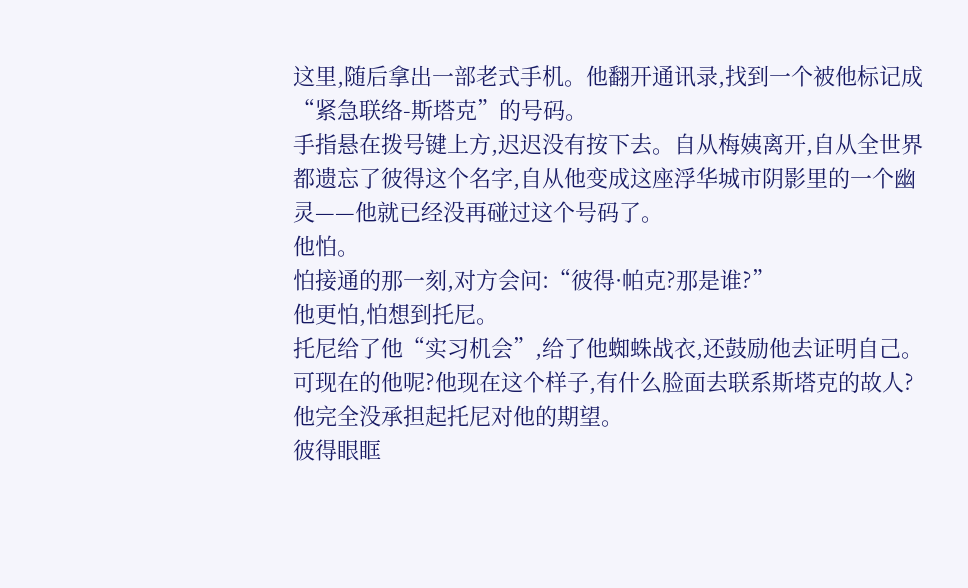这里,随后拿出一部老式手机。他翻开通讯录,找到一个被他标记成“紧急联络-斯塔克”的号码。
手指悬在拨号键上方,迟迟没有按下去。自从梅姨离开,自从全世界都遗忘了彼得这个名字,自从他变成这座浮华城市阴影里的一个幽灵——他就已经没再碰过这个号码了。
他怕。
怕接通的那一刻,对方会问:“彼得·帕克?那是谁?”
他更怕,怕想到托尼。
托尼给了他“实习机会”,给了他蜘蛛战衣,还鼓励他去证明自己。可现在的他呢?他现在这个样子,有什么脸面去联系斯塔克的故人?
他完全没承担起托尼对他的期望。
彼得眼眶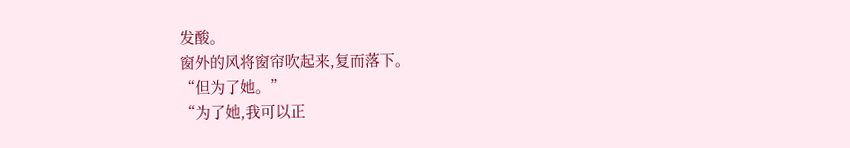发酸。
窗外的风将窗帘吹起来,复而落下。
“但为了她。”
“为了她,我可以正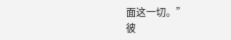面这一切。”
彼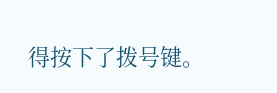得按下了拨号键。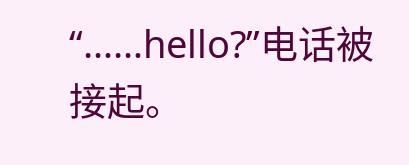“……hello?”电话被接起。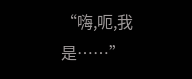“嗨,呃,我是……”